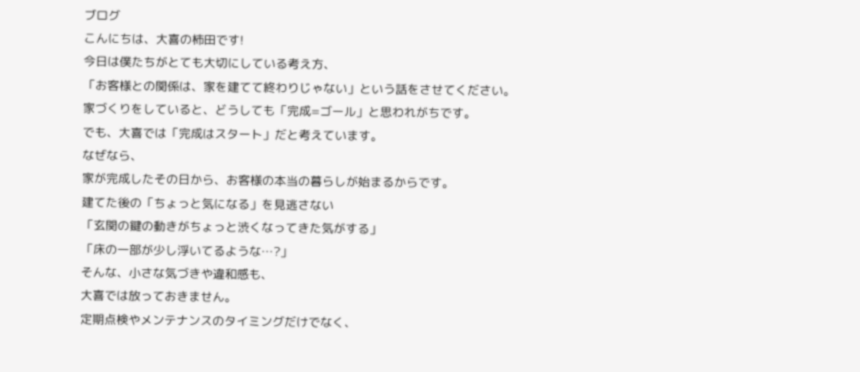ブログ
こんにちは、大喜の柿田です!
今日は僕たちがとても大切にしている考え方、
「お客様との関係は、家を建てて終わりじゃない」という話をさせてください。
家づくりをしていると、どうしても「完成=ゴール」と思われがちです。
でも、大喜では「完成はスタート」だと考えています。
なぜなら、
家が完成したその日から、お客様の本当の暮らしが始まるからです。
建てた後の「ちょっと気になる」を見逃さない
「玄関の鍵の動きがちょっと渋くなってきた気がする」
「床の一部が少し浮いてるような…?」
そんな、小さな気づきや違和感も、
大喜では放っておきません。
定期点検やメンテナンスのタイミングだけでなく、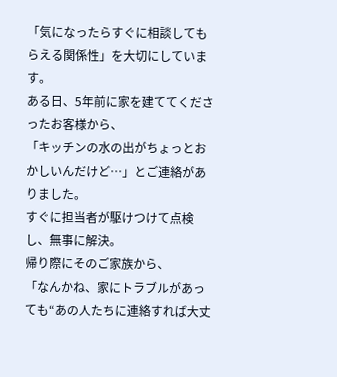「気になったらすぐに相談してもらえる関係性」を大切にしています。
ある日、5年前に家を建ててくださったお客様から、
「キッチンの水の出がちょっとおかしいんだけど…」とご連絡がありました。
すぐに担当者が駆けつけて点検し、無事に解決。
帰り際にそのご家族から、
「なんかね、家にトラブルがあっても“あの人たちに連絡すれば大丈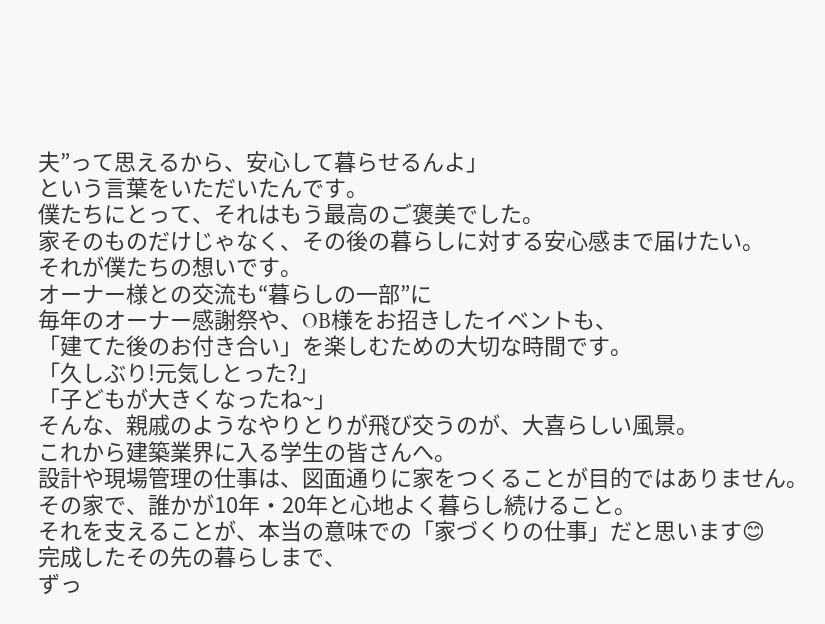夫”って思えるから、安心して暮らせるんよ」
という言葉をいただいたんです。
僕たちにとって、それはもう最高のご褒美でした。
家そのものだけじゃなく、その後の暮らしに対する安心感まで届けたい。
それが僕たちの想いです。
オーナー様との交流も“暮らしの一部”に
毎年のオーナー感謝祭や、OB様をお招きしたイベントも、
「建てた後のお付き合い」を楽しむための大切な時間です。
「久しぶり!元気しとった?」
「子どもが大きくなったね~」
そんな、親戚のようなやりとりが飛び交うのが、大喜らしい風景。
これから建築業界に入る学生の皆さんへ。
設計や現場管理の仕事は、図面通りに家をつくることが目的ではありません。
その家で、誰かが10年・20年と心地よく暮らし続けること。
それを支えることが、本当の意味での「家づくりの仕事」だと思います😊
完成したその先の暮らしまで、
ずっ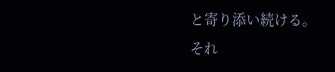と寄り添い続ける。
それ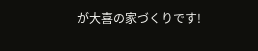が大喜の家づくりです!